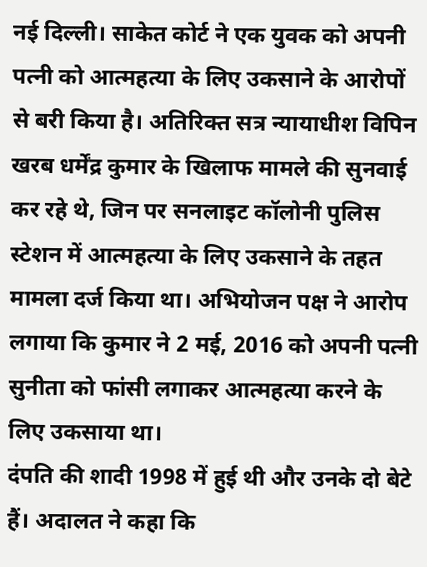नई दिल्ली। साकेत कोर्ट ने एक युवक को अपनी पत्नी को आत्महत्या के लिए उकसाने के आरोपों से बरी किया है। अतिरिक्त सत्र न्यायाधीश विपिन खरब धर्मेंद्र कुमार के खिलाफ मामले की सुनवाई कर रहे थे, जिन पर सनलाइट कॉलोनी पुलिस स्टेशन में आत्महत्या के लिए उकसाने के तहत मामला दर्ज किया था। अभियोजन पक्ष ने आरोप लगाया कि कुमार ने 2 मई, 2016 को अपनी पत्नी सुनीता को फांसी लगाकर आत्महत्या करने के लिए उकसाया था।
दंपति की शादी 1998 में हुई थी और उनके दो बेटे हैं। अदालत ने कहा कि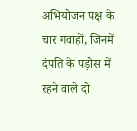अभियोजन पक्ष के चार गवाहों, जिनमें दंपति के पड़ोस में रहने वाले दो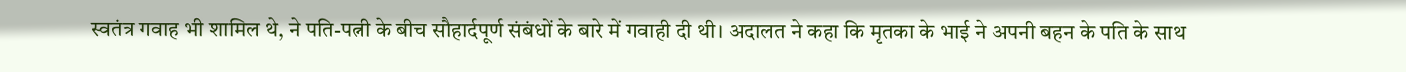स्वतंत्र गवाह भी शामिल थे, ने पति-पत्नी के बीच सौहार्दपूर्ण संबंधों के बारे में गवाही दी थी। अदालत ने कहा कि मृतका के भाई ने अपनी बहन के पति के साथ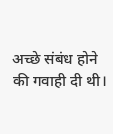अच्छे संबंध होने की गवाही दी थी।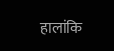हालांकि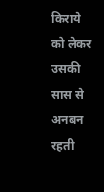किराये को लेकर उसकी सास से अनबन रहती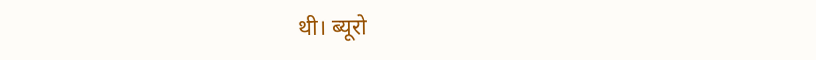थी। ब्यूरो